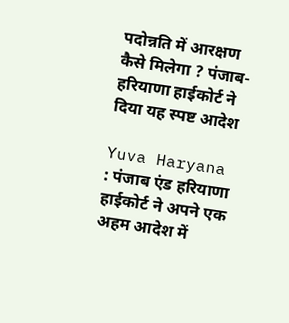पदोन्नति में आरक्षण कैसे मिलेगा ? पंजाब-हरियाणा हाईकोर्ट ने दिया यह स्पष्ट आदेश

Yuva Haryana : पंजाब एंड हरियाणा हाईकोर्ट ने अपने एक अहम आदेश में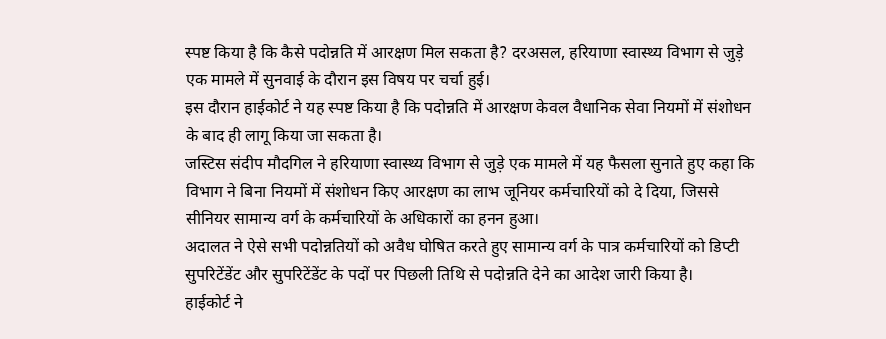स्पष्ट किया है कि कैसे पदोन्नति में आरक्षण मिल सकता है? दरअसल, हरियाणा स्वास्थ्य विभाग से जुड़े एक मामले में सुनवाई के दौरान इस विषय पर चर्चा हुई।
इस दौरान हाईकोर्ट ने यह स्पष्ट किया है कि पदोन्नति में आरक्षण केवल वैधानिक सेवा नियमों में संशोधन के बाद ही लागू किया जा सकता है।
जस्टिस संदीप मौदगिल ने हरियाणा स्वास्थ्य विभाग से जुड़े एक मामले में यह फैसला सुनाते हुए कहा कि विभाग ने बिना नियमों में संशोधन किए आरक्षण का लाभ जूनियर कर्मचारियों को दे दिया, जिससे सीनियर सामान्य वर्ग के कर्मचारियों के अधिकारों का हनन हुआ।
अदालत ने ऐसे सभी पदोन्नतियों को अवैध घोषित करते हुए सामान्य वर्ग के पात्र कर्मचारियों को डिप्टी सुपरिटेंडेंट और सुपरिटेंडेंट के पदों पर पिछली तिथि से पदोन्नति देने का आदेश जारी किया है।
हाईकोर्ट ने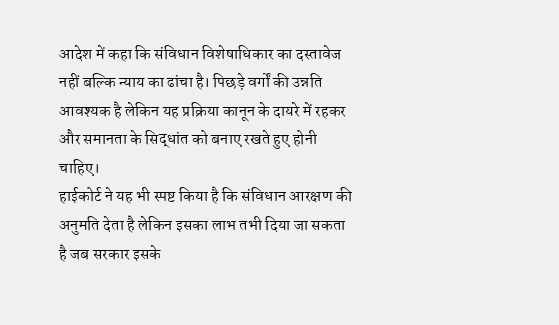आदेश में कहा कि संविधान विशेषाधिकार का दस्तावेज नहीं बल्कि न्याय का ढांचा है। पिछड़े वर्गों की उन्नति आवश्यक है लेकिन यह प्रक्रिया कानून के दायरे में रहकर और समानता के सिद्धांत को बनाए रखते हुए होनी चाहिए।
हाईकोर्ट ने यह भी स्पष्ट किया है कि संविधान आरक्षण की अनुमति देता है लेकिन इसका लाभ तभी दिया जा सकता है जब सरकार इसके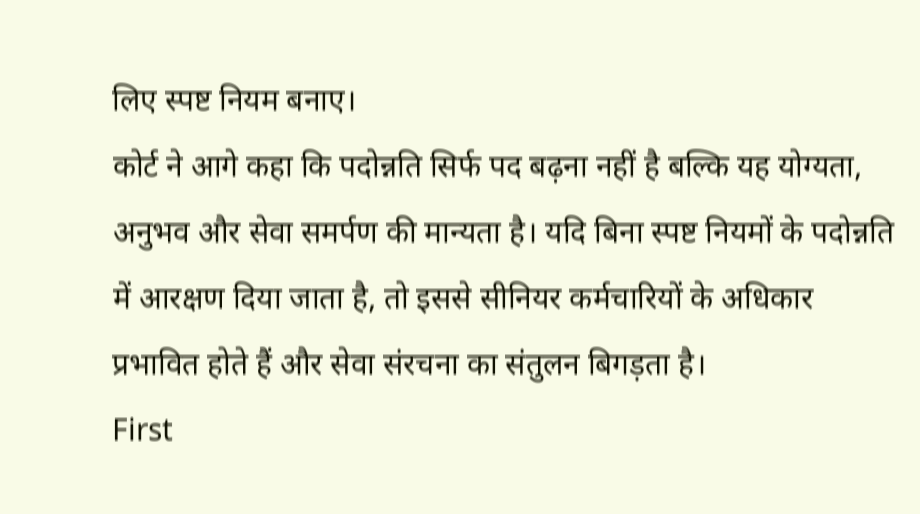लिए स्पष्ट नियम बनाए।
कोर्ट ने आगे कहा कि पदोन्नति सिर्फ पद बढ़ना नहीं है बल्कि यह योग्यता, अनुभव और सेवा समर्पण की मान्यता है। यदि बिना स्पष्ट नियमों के पदोन्नति में आरक्षण दिया जाता है, तो इससे सीनियर कर्मचारियों के अधिकार प्रभावित होते हैं और सेवा संरचना का संतुलन बिगड़ता है।
First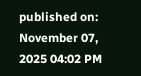published on: November 07, 2025 04:02 PM